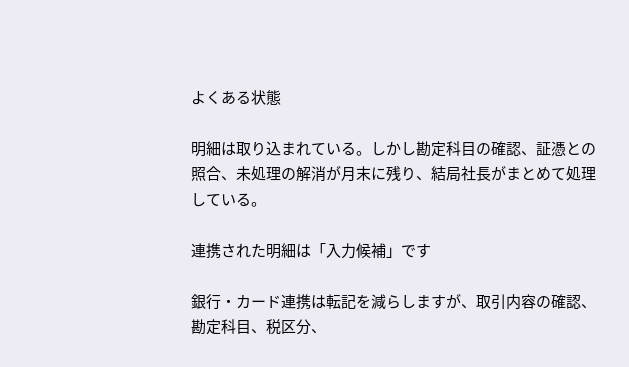よくある状態

明細は取り込まれている。しかし勘定科目の確認、証憑との照合、未処理の解消が月末に残り、結局社長がまとめて処理している。

連携された明細は「入力候補」です

銀行・カード連携は転記を減らしますが、取引内容の確認、勘定科目、税区分、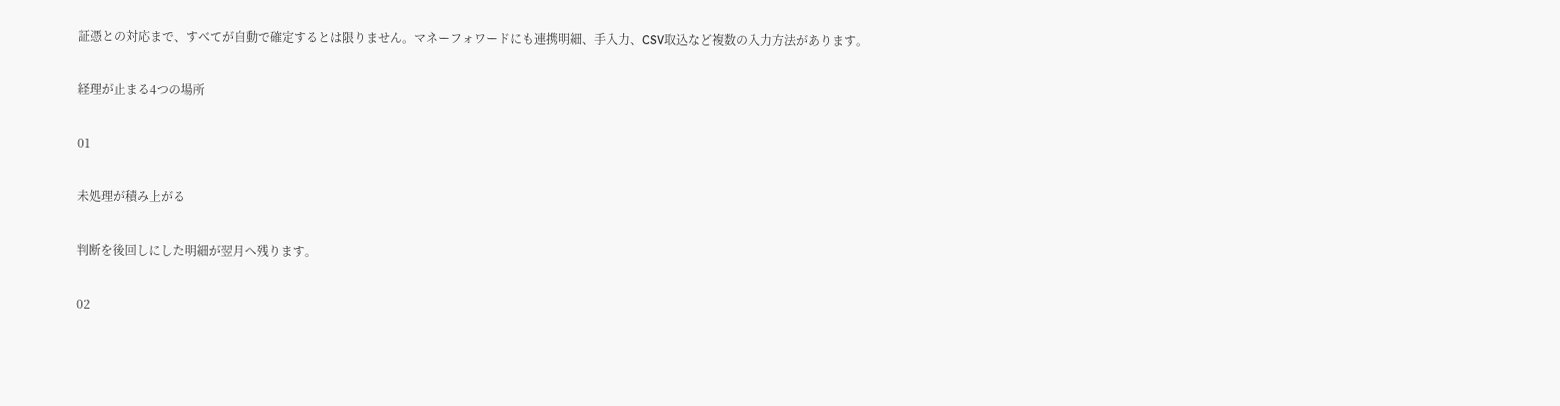証憑との対応まで、すべてが自動で確定するとは限りません。マネーフォワードにも連携明細、手入力、CSV取込など複数の入力方法があります。

経理が止まる4つの場所

01

未処理が積み上がる

判断を後回しにした明細が翌月へ残ります。

02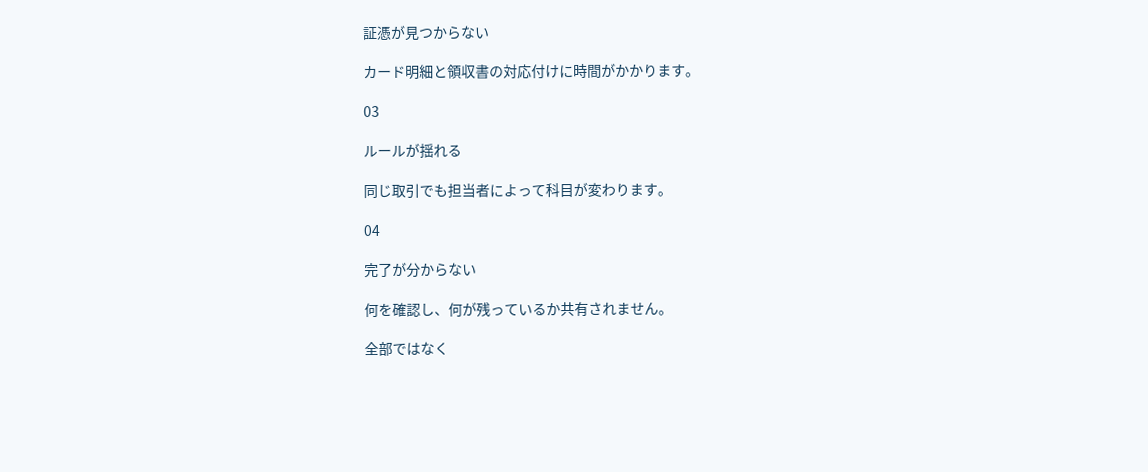証憑が見つからない

カード明細と領収書の対応付けに時間がかかります。

03

ルールが揺れる

同じ取引でも担当者によって科目が変わります。

04

完了が分からない

何を確認し、何が残っているか共有されません。

全部ではなく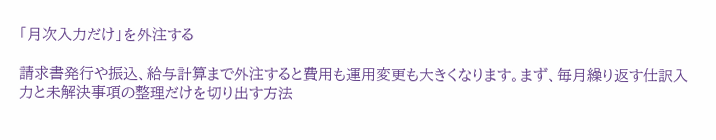「月次入力だけ」を外注する

請求書発行や振込、給与計算まで外注すると費用も運用変更も大きくなります。まず、毎月繰り返す仕訳入力と未解決事項の整理だけを切り出す方法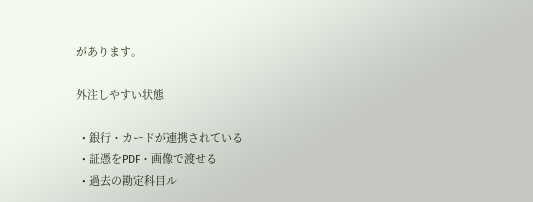があります。

外注しやすい状態

  • 銀行・カードが連携されている
  • 証憑をPDF・画像で渡せる
  • 過去の勘定科目ル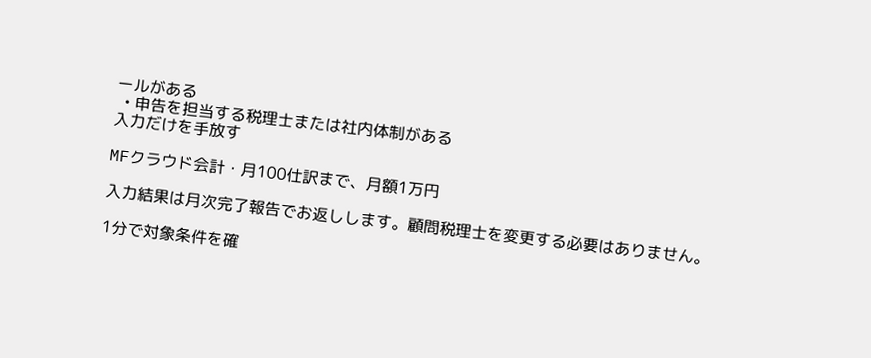ールがある
  • 申告を担当する税理士または社内体制がある
入力だけを手放す

MFクラウド会計・月100仕訳まで、月額1万円

入力結果は月次完了報告でお返しします。顧問税理士を変更する必要はありません。

1分で対象条件を確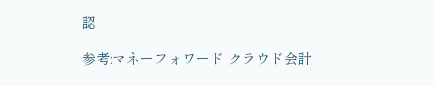認

参考:マネーフォワード クラウド会計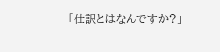「仕訳とはなんですか?」